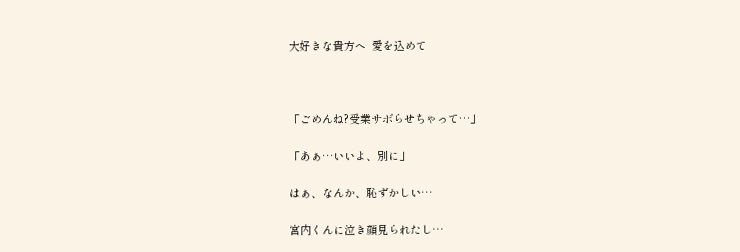大好きな貴方へ  愛を込めて



「ごめんね?受業サボらせちゃって…」

「あぁ…いいよ、別に」

はぁ、なんか、恥ずかしい…

宮内くんに泣き顔見られたし…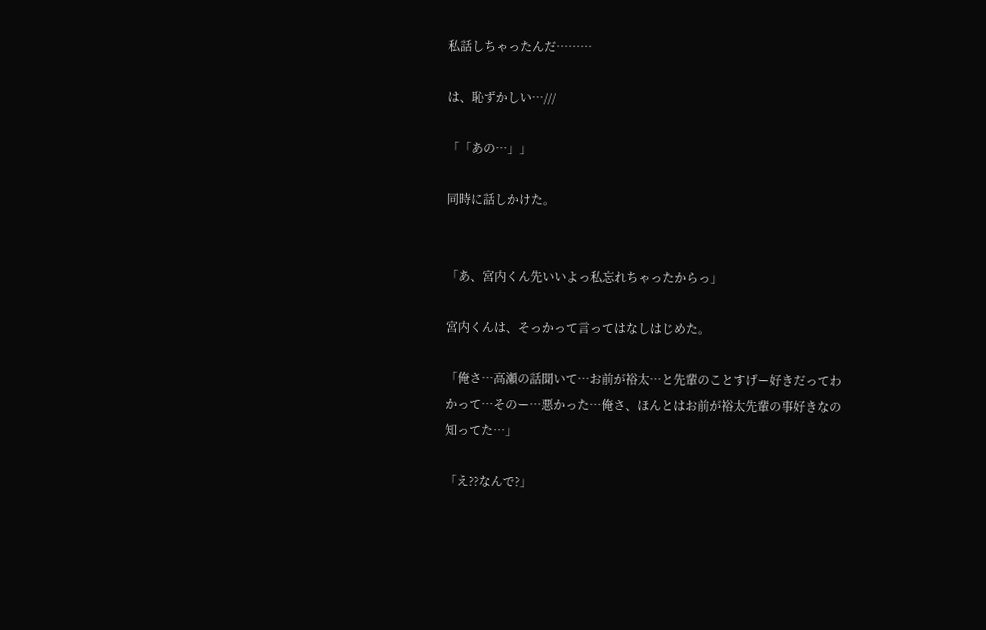私話しちゃったんだ………

は、恥ずかしい…///

「「あの…」」

同時に話しかけた。


「あ、宮内くん先いいよっ私忘れちゃったからっ」

宮内くんは、そっかって言ってはなしはじめた。

「俺さ…高瀬の話聞いて…お前が裕太…と先輩のことすげー好きだってわかって…そのー…悪かった…俺さ、ほんとはお前が裕太先輩の事好きなの知ってた…」

「え??なんで?」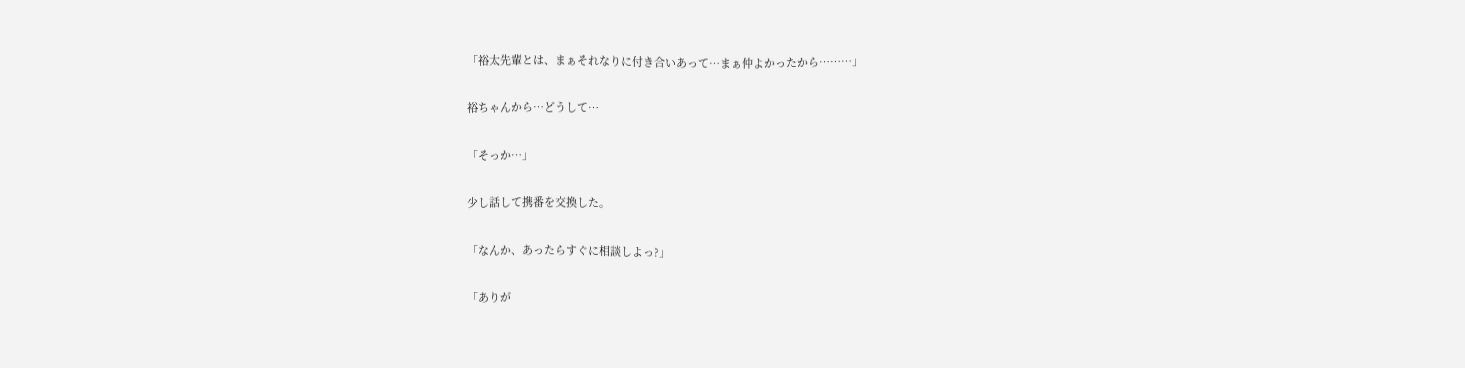「裕太先輩とは、まぁそれなりに付き合いあって…まぁ仲よかったから………」

裕ちゃんから…どうして…

「そっか…」

少し話して携番を交換した。

「なんか、あったらすぐに相談しよっ?」

「ありが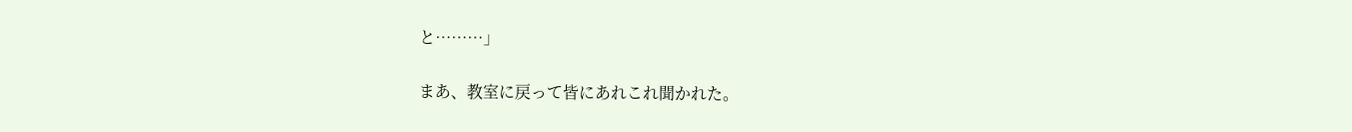と………」

まあ、教室に戻って皆にあれこれ聞かれた。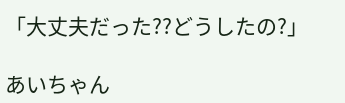「大丈夫だった??どうしたの?」

あいちゃん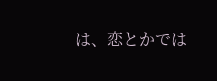は、恋とかでは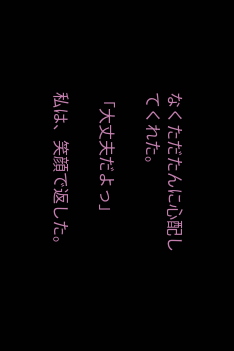なくただたんに心配してくれた。

「大丈夫だよっ」

私は、笑顔で返した。